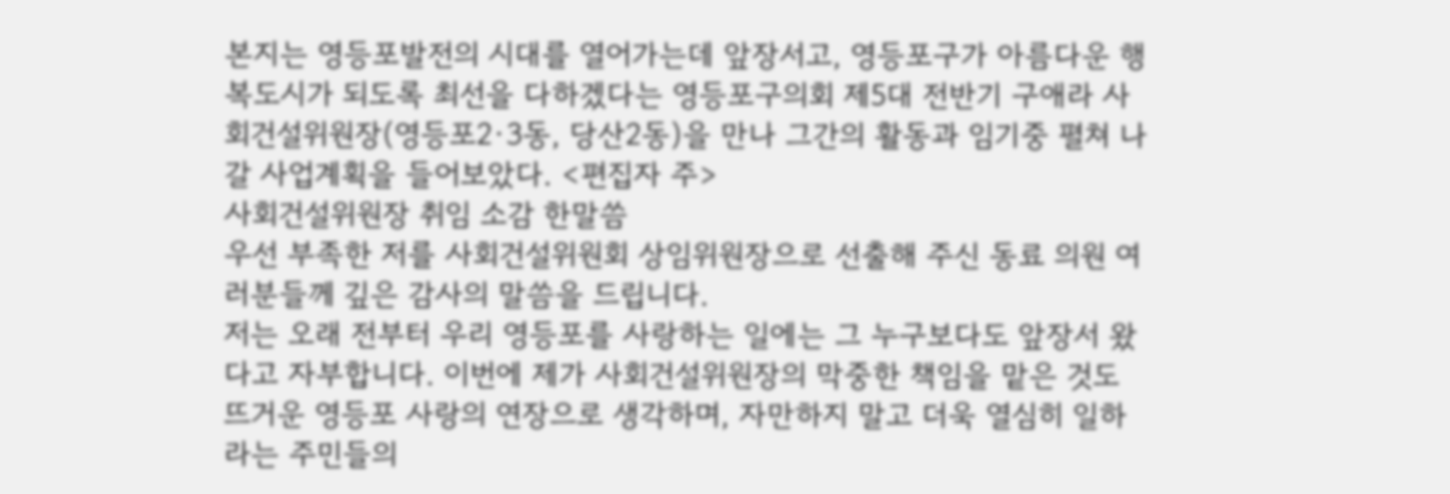본지는 영등포발전의 시대를 열어가는데 앞장서고, 영등포구가 아름다운 행복도시가 되도록 최선을 다하겠다는 영등포구의회 제5대 전반기 구애라 사회건설위원장(영등포2·3동, 당산2동)을 만나 그간의 활동과 임기중 펼쳐 나갈 사업계획을 들어보았다. <편집자 주>
사회건설위원장 취임 소감 한말씀
우선 부족한 저를 사회건설위원회 상임위원장으로 선출해 주신 동료 의원 여러분들께 깊은 감사의 말씀을 드립니다.
저는 오래 전부터 우리 영등포를 사랑하는 일에는 그 누구보다도 앞장서 왔다고 자부합니다. 이번에 제가 사회건설위원장의 막중한 책임을 맡은 것도 뜨거운 영등포 사랑의 연장으로 생각하며, 자만하지 말고 더욱 열심히 일하라는 주민들의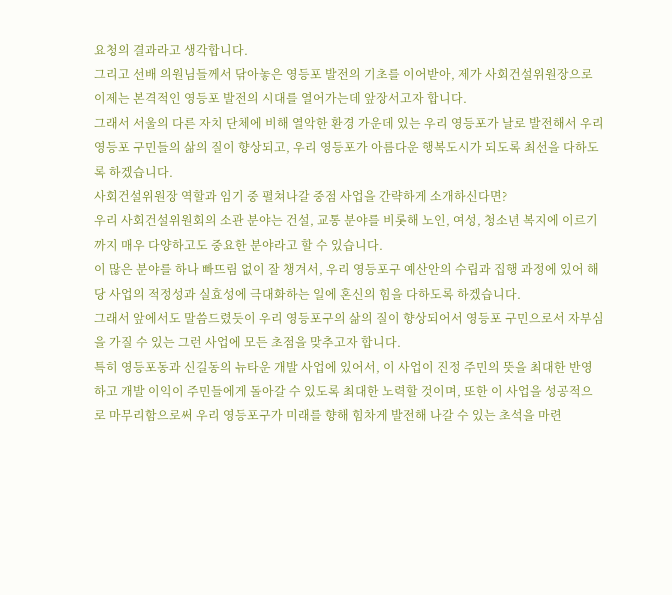요청의 결과라고 생각합니다.
그리고 선배 의원님들께서 닦아놓은 영등포 발전의 기초를 이어받아, 제가 사회건설위원장으로 이제는 본격적인 영등포 발전의 시대를 열어가는데 앞장서고자 합니다.
그래서 서울의 다른 자치 단체에 비해 열악한 환경 가운데 있는 우리 영등포가 날로 발전해서 우리 영등포 구민들의 삶의 질이 향상되고, 우리 영등포가 아름다운 행복도시가 되도록 최선을 다하도록 하겠습니다.
사회건설위원장 역할과 임기 중 펼쳐나갈 중점 사업을 간략하게 소개하신다면?
우리 사회건설위원회의 소관 분야는 건설, 교통 분야를 비롯해 노인, 여성, 청소년 복지에 이르기까지 매우 다양하고도 중요한 분야라고 할 수 있습니다.
이 많은 분야를 하나 빠뜨림 없이 잘 챙겨서, 우리 영등포구 예산안의 수립과 집행 과정에 있어 해당 사업의 적정성과 실효성에 극대화하는 일에 혼신의 힘을 다하도록 하겠습니다.
그래서 앞에서도 말씀드렸듯이 우리 영등포구의 삶의 질이 향상되어서 영등포 구민으로서 자부심을 가질 수 있는 그런 사업에 모든 초점을 맞추고자 합니다.
특히 영등포동과 신길동의 뉴타운 개발 사업에 있어서, 이 사업이 진정 주민의 뜻을 최대한 반영하고 개발 이익이 주민들에게 돌아갈 수 있도록 최대한 노력할 것이며, 또한 이 사업을 성공적으로 마무리함으로써 우리 영등포구가 미래를 향해 힘차게 발전해 나갈 수 있는 초석을 마련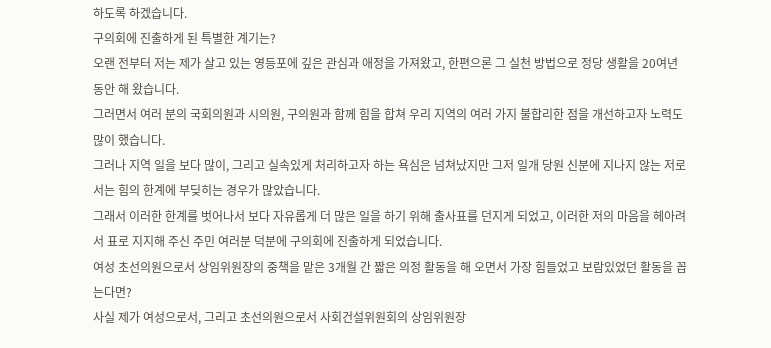하도록 하겠습니다.
구의회에 진출하게 된 특별한 계기는?
오랜 전부터 저는 제가 살고 있는 영등포에 깊은 관심과 애정을 가져왔고, 한편으론 그 실천 방법으로 정당 생활을 20여년 동안 해 왔습니다.
그러면서 여러 분의 국회의원과 시의원, 구의원과 함께 힘을 합쳐 우리 지역의 여러 가지 불합리한 점을 개선하고자 노력도 많이 했습니다.
그러나 지역 일을 보다 많이, 그리고 실속있게 처리하고자 하는 욕심은 넘쳐났지만 그저 일개 당원 신분에 지나지 않는 저로서는 힘의 한계에 부딪히는 경우가 많았습니다.
그래서 이러한 한계를 벗어나서 보다 자유롭게 더 많은 일을 하기 위해 출사표를 던지게 되었고, 이러한 저의 마음을 헤아려서 표로 지지해 주신 주민 여러분 덕분에 구의회에 진출하게 되었습니다.
여성 초선의원으로서 상임위원장의 중책을 맡은 3개월 간 짧은 의정 활동을 해 오면서 가장 힘들었고 보람있었던 활동을 꼽는다면?
사실 제가 여성으로서, 그리고 초선의원으로서 사회건설위원회의 상임위원장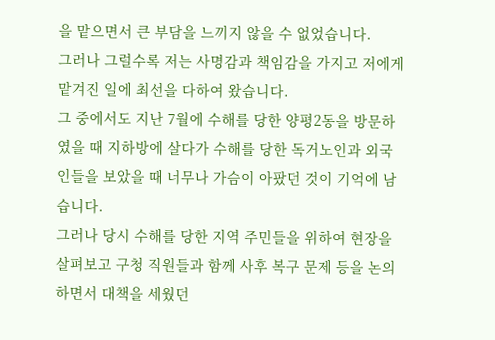을 맡으면서 큰 부담을 느끼지 않을 수 없었습니다.
그러나 그럴수록 저는 사명감과 책임감을 가지고 저에게 맡겨진 일에 최선을 다하여 왔습니다.
그 중에서도 지난 7월에 수해를 당한 양평2동을 방문하였을 때 지하방에 살다가 수해를 당한 독거노인과 외국인들을 보았을 때 너무나 가슴이 아팠던 것이 기억에 남습니다.
그러나 당시 수해를 당한 지역 주민들을 위하여 현장을 살펴보고 구청 직원들과 함께 사후 복구 문제 등을 논의하면서 대책을 세웠던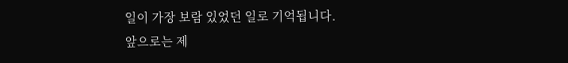일이 가장 보람 있었던 일로 기억됩니다.
앞으로는 제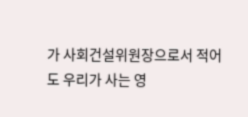가 사회건설위원장으로서 적어도 우리가 사는 영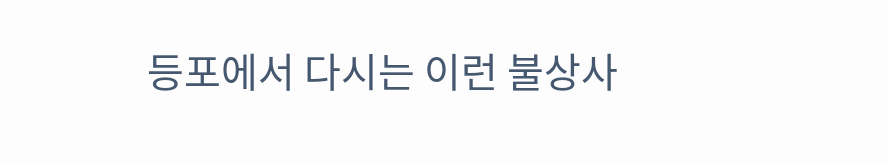등포에서 다시는 이런 불상사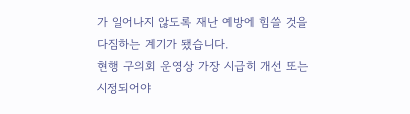가 일어나지 않도록 재난 예방에 힘쓸 것을 다짐하는 계기가 됐습니다.
현행 구의회 운영상 가장 시급히 개선 또는 시정되어야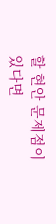할 현안 문제점이 있다면